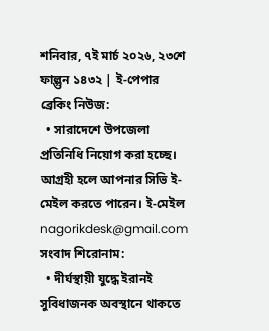শনিবার, ৭ই মার্চ ২০২৬, ২৩শে ফাল্গুন ১৪৩২ | ই-পেপার
ব্রেকিং নিউজ:
  • সারাদেশে উপজেলা প্রতিনিধি নিয়োগ করা হচ্ছে। আগ্রহী হলে আপনার সিভি ই-মেইল করতে পারেন। ই-মেইল nagorikdesk@gmail.com
সংবাদ শিরোনাম:
  • দীর্ঘস্থায়ী যুদ্ধে ইরানই সুবিধাজনক অবস্থানে থাকতে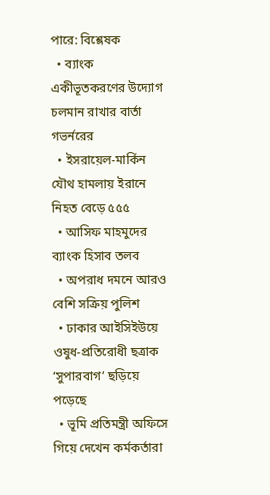পারে: বিশ্লেষক
  • ব্যাংক একীভূতকরণের উদ্যোগ চলমান রাখার বার্তা গভর্নরের
  • ইসরায়েল-মার্কিন যৌথ হামলায় ইরানে নিহত বেড়ে ৫৫৫
  • আসিফ মাহমুদের ব্যাংক হিসাব তলব
  • অপরাধ দমনে আরও বেশি সক্রিয় পুলিশ
  • ঢাকার আইসিইউয়ে ওষুধ-প্রতিরোধী ছত্রাক ‘সুপারবাগ’ ছড়িয়ে পড়েছে
  • ভূমি প্রতিমন্ত্রী অফিসে গিয়ে দেখেন কর্মকর্তারা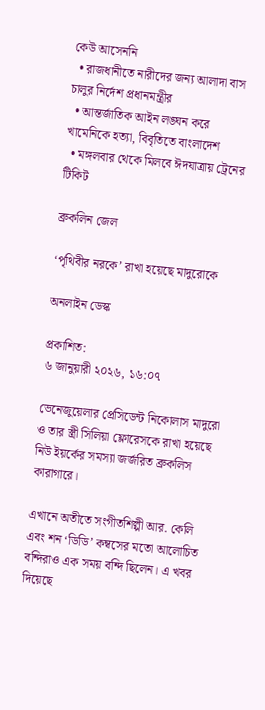কেউ আসেননি
  • রাজধানীতে নারীদের জন্য আলাদা বাস চালুর নির্দেশ প্রধানমন্ত্রীর
  • আন্তর্জাতিক আইন লঙ্ঘন করে খামেনিকে হত্যা, বিবৃতিতে বাংলাদেশ
  • মঙ্গলবার থেকে মিলবে ঈদযাত্রায় ট্রেনের টিকিট

ব্রুকলিন জেল

‘পৃথিবীর নরকে’ রাখা হয়েছে মাদুরোকে

অনলাইন ডেস্ক

প্রকাশিত:
৬ জানুয়ারী ২০২৬, ১৬:০৭

ভেনেজুয়েলার প্রেসিডেন্ট নিকোলাস মাদুরো ও তার স্ত্রী সিলিয়া ফ্লোরেসকে রাখা হয়েছে নিউ ইয়র্কের সমস্যা জর্জরিত ব্রুকলিস কারাগারে।

এখানে অতীতে সংগীতশিল্পী আর. কেলি এবং শন ‘ডিডি’ কম্বসের মতো আলোচিত বন্দিরাও এক সময় বন্দি ছিলেন। এ খবর দিয়েছে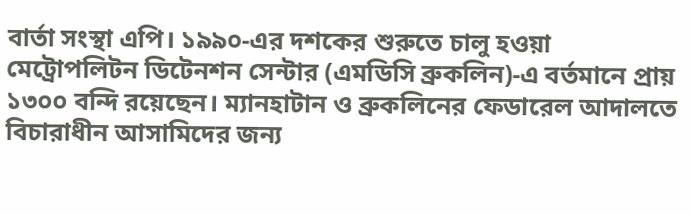বার্তা সংস্থা এপি। ১৯৯০-এর দশকের শুরুতে চালু হওয়া মেট্রোপলিটন ডিটেনশন সেন্টার (এমডিসি ব্রুকলিন)-এ বর্তমানে প্রায় ১৩০০ বন্দি রয়েছেন। ম্যানহাটান ও ব্রুকলিনের ফেডারেল আদালতে বিচারাধীন আসামিদের জন্য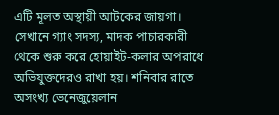এটি মূলত অস্থায়ী আটকের জায়গা। সেখানে গ্যাং সদস্য, মাদক পাচারকারী থেকে শুরু করে হোয়াইট-কলার অপরাধে অভিযুক্তদেরও রাখা হয়। শনিবার রাতে অসংখ্য ভেনেজুয়েলান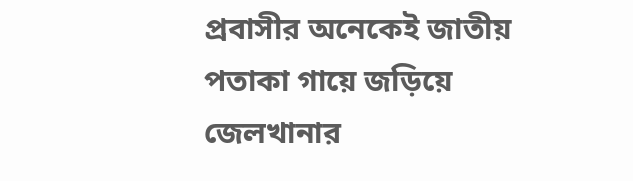প্রবাসীর অনেকেই জাতীয় পতাকা গায়ে জড়িয়ে জেলখানার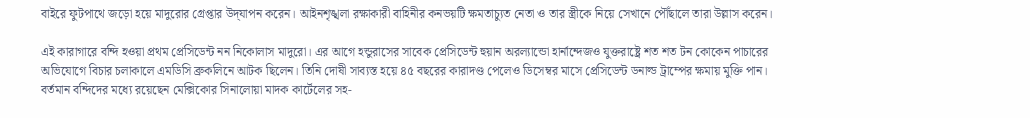বাইরে ফুটপাথে জড়ো হয়ে মাদুরোর গ্রেপ্তার উদ্‌যাপন করেন। আইনশৃঙ্খলা রক্ষাকারী বাহিনীর কনভয়টি ক্ষমতাচ্যুত নেতা ও তার স্ত্রীকে নিয়ে সেখানে পৌঁছালে তারা উল্লাস করেন।

এই কারাগারে বন্দি হওয়া প্রথম প্রেসিডেন্ট নন নিকোলাস মাদুরো। এর আগে হন্ডুরাসের সাবেক প্রেসিডেন্ট হুয়ান অরল্যান্ডো হার্নান্দেজও যুক্তরাষ্ট্রে শত শত টন কোকেন পাচারের অভিযোগে বিচার চলাকালে এমডিসি ব্রুকলিনে আটক ছিলেন। তিনি দোষী সাব্যস্ত হয়ে ৪৫ বছরের কারাদণ্ড পেলেও ডিসেম্বর মাসে প্রেসিডেন্ট ডনাল্ড ট্রাম্পের ক্ষমায় মুক্তি পান। বর্তমান বন্দিদের মধ্যে রয়েছেন মেক্সিকোর সিনালোয়া মাদক কার্টেলের সহ-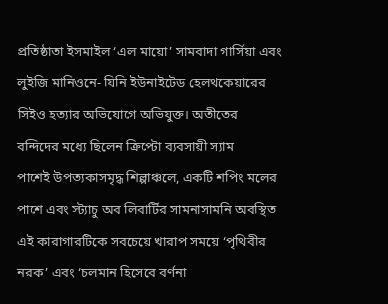প্রতিষ্ঠাতা ইসমাইল ‘এল মায়ো’ সামবাদা গার্সিয়া এবং লুইজি মানিওনে- যিনি ইউনাইটেড হেলথকেয়ারের সিইও হত্যার অভিযোগে অভিযুক্ত। অতীতের বন্দিদের মধ্যে ছিলেন ক্রিপ্টো ব্যবসায়ী স্যাম
পাশেই উপত্যকাসমৃদ্ধ শিল্পাঞ্চলে, একটি শপিং মলের পাশে এবং স্ট্যাচু অব লিবার্টির সামনাসামনি অবস্থিত এই কারাগারটিকে সবচেয়ে খারাপ সময়ে ‘পৃথিবীর নরক’ এবং ‘চলমান হিসেবে বর্ণনা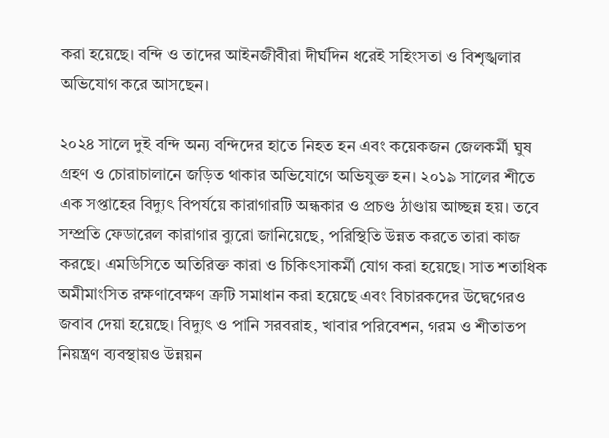করা হয়েছে। বন্দি ও তাদের আইনজীবীরা দীর্ঘদিন ধরেই সহিংসতা ও বিশৃঙ্খলার অভিযোগ করে আসছেন।

২০২৪ সালে দুই বন্দি অন্য বন্দিদের হাতে নিহত হন এবং কয়েকজন জেলকর্মী ঘুষ গ্রহণ ও চোরাচালানে জড়িত থাকার অভিযোগে অভিযুক্ত হন। ২০১৯ সালের শীতে এক সপ্তাহের বিদ্যুৎ বিপর্যয়ে কারাগারটি অন্ধকার ও প্রচণ্ড ঠাণ্ডায় আচ্ছন্ন হয়। তবে সম্প্রতি ফেডারেল কারাগার ব্যুরো জানিয়েছে, পরিস্থিতি উন্নত করতে তারা কাজ করছে। এমডিসিতে অতিরিক্ত কারা ও চিকিৎসাকর্মী যোগ করা হয়েছে। সাত শতাধিক অমীমাংসিত রক্ষণাবেক্ষণ ত্রুটি সমাধান করা হয়েছে এবং বিচারকদের উদ্বেগেরও জবাব দেয়া হয়েছে। বিদ্যুৎ ও পানি সরবরাহ, খাবার পরিবেশন, গরম ও শীতাতপ নিয়ন্ত্রণ ব্যবস্থায়ও উন্নয়ন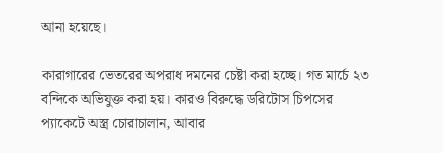আনা হয়েছে।

কারাগারের ভেতরের অপরাধ দমনের চেষ্টা করা হচ্ছে। গত মার্চে ২৩ বন্দিকে অভিযুক্ত করা হয়। কারও বিরুদ্ধে ডরিটোস চিপসের প্যাকেটে অস্ত্র চোরাচালান, আবার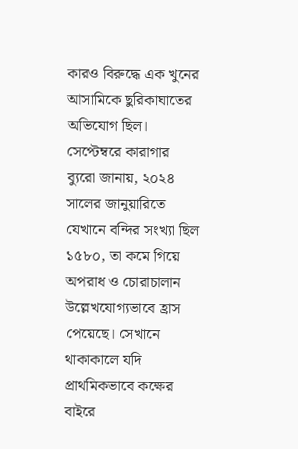কারও বিরুদ্ধে এক খুনের আসামিকে ছুরিকাঘাতের অভিযোগ ছিল। সেপ্টেম্বরে কারাগার ব্যুরো জানায়, ২০২৪ সালের জানুয়ারিতে যেখানে বন্দির সংখ্যা ছিল ১৫৮০, তা কমে গিয়ে অপরাধ ও চোরাচালান উল্লেখযোগ্যভাবে হ্রাস পেয়েছে। সেখানে থাকাকালে যদি প্রাথমিকভাবে কক্ষের বাইরে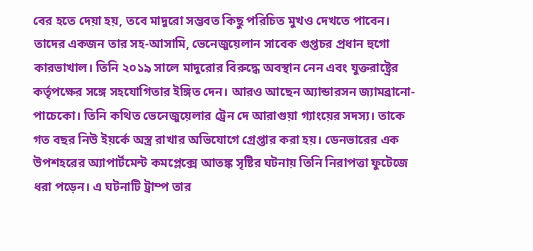বের হতে দেয়া হয়, তবে মাদুরো সম্ভবত কিছু পরিচিত মুখও দেখতে পাবেন। তাদের একজন তার সহ-আসামি, ভেনেজুয়েলান সাবেক গুপ্তচর প্রধান হুগো কারভাখাল। তিনি ২০১৯ সালে মাদুরোর বিরুদ্ধে অবস্থান নেন এবং যুক্তরাষ্ট্রের কর্তৃপক্ষের সঙ্গে সহযোগিতার ইঙ্গিত দেন। আরও আছেন অ্যান্ডারসন জ্যামব্রানো-পাচেকো। তিনি কথিত ভেনেজুয়েলার ট্রেন দে আরাগুয়া গ্যাংয়ের সদস্য। তাকে গত বছর নিউ ইয়র্কে অস্ত্র রাখার অভিযোগে গ্রেপ্তার করা হয়। ডেনভারের এক উপশহরের অ্যাপার্টমেন্ট কমপ্লেক্সে আতঙ্ক সৃষ্টির ঘটনায় তিনি নিরাপত্তা ফুটেজে ধরা পড়েন। এ ঘটনাটি ট্রাম্প তার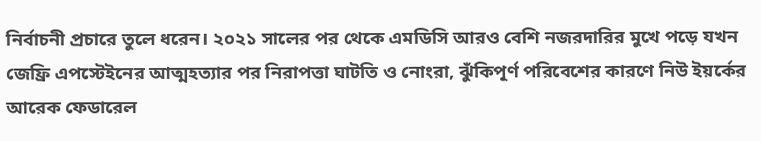নির্বাচনী প্রচারে তুলে ধরেন। ২০২১ সালের পর থেকে এমডিসি আরও বেশি নজরদারির মুখে পড়ে যখন জেফ্রি এপস্টেইনের আত্মহত্যার পর নিরাপত্তা ঘাটতি ও নোংরা, ঝুঁকিপূর্ণ পরিবেশের কারণে নিউ ইয়র্কের আরেক ফেডারেল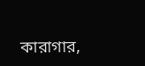কারাগার,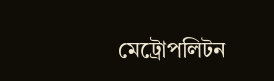মেট্রোপলিটন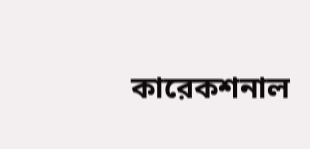কারেকশনাল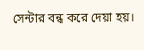সেন্টার বন্ধ করে দেয়া হয়।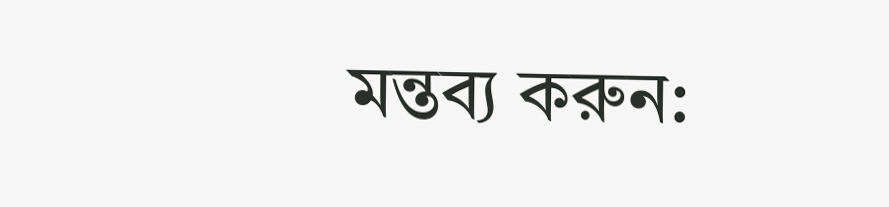মন্তব্য করুন: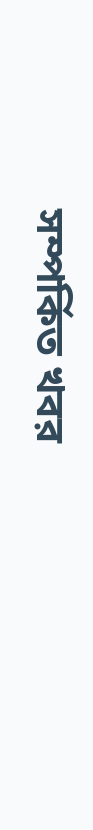সম্পর্কিত খবর